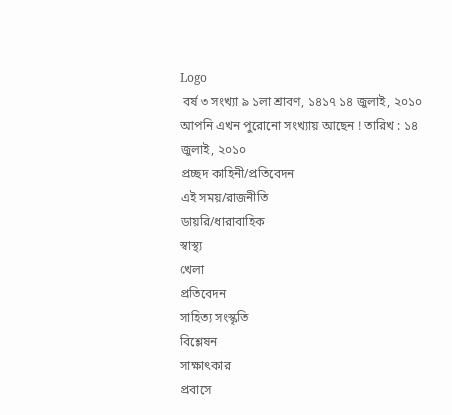Logo
 বর্ষ ৩ সংখ্যা ৯ ১লা শ্রাবণ, ১৪১৭ ১৪ জুলাই, ২০১০
আপনি এখন পুরোনো সংখ্যায় আছেন ! তারিখ : ১৪ জুলাই, ২০১০
প্রচ্ছদ কাহিনী/প্রতিবেদন
এই সময়/রাজনীতি
ডায়রি/ধারাবাহিক
স্বাস্থ্য
খেলা
প্রতিবেদন
সাহিত্য সংস্কৃতি
বিশ্লেষন
সাক্ষাৎকার
প্রবাসে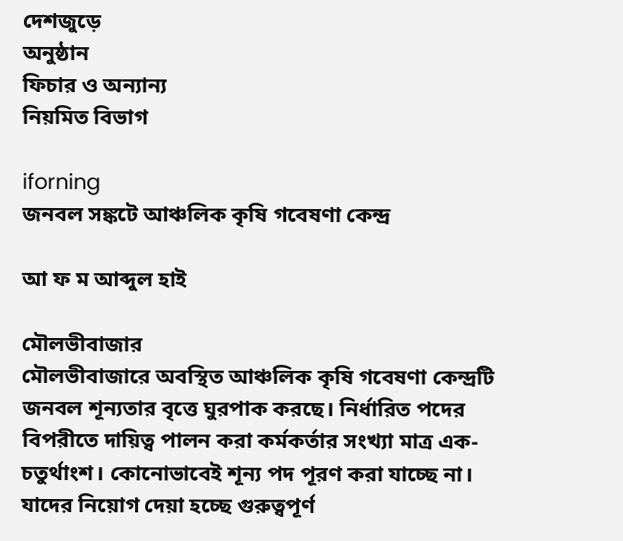দেশজুড়ে
অনুষ্ঠান
ফিচার ও অন্যান্য
নিয়মিত বিভাগ

iforning
জনবল সঙ্কটে আঞ্চলিক কৃষি গবেষণা কেন্দ্র

আ ফ ম আব্দুল হাই

মৌলভীবাজার
মৌলভীবাজারে অবস্থিত আঞ্চলিক কৃষি গবেষণা কেন্দ্রটি জনবল শূন্যতার বৃত্তে ঘুরপাক করছে। নির্ধারিত পদের বিপরীতে দায়িত্ব পালন করা কর্মকর্তার সংখ্যা মাত্র এক-চতুর্থাংশ। কোনোভাবেই শূন্য পদ পূরণ করা যাচ্ছে না। যাদের নিয়োগ দেয়া হচ্ছে গুরুত্বপূর্ণ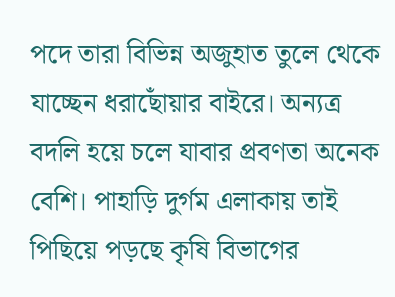পদে তারা বিভিন্ন অজুহাত তুলে থেকে যাচ্ছেন ধরাছোঁয়ার বাইরে। অন্যত্র বদলি হয়ে চলে যাবার প্রবণতা অনেক বেশি। পাহাড়ি দুর্গম এলাকায় তাই পিছিয়ে পড়ছে কৃষি বিভাগের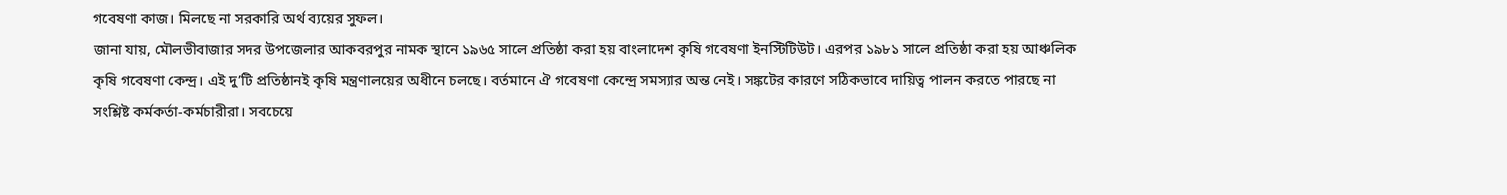গবেষণা কাজ। মিলছে না সরকারি অর্থ ব্যয়ের সুফল।
জানা যায়, মৌলভীবাজার সদর উপজেলার আকবরপুর নামক স্থানে ১৯৬৫ সালে প্রতিষ্ঠা করা হয় বাংলাদেশ কৃষি গবেষণা ইনস্টিটিউট। এরপর ১৯৮১ সালে প্রতিষ্ঠা করা হয় আঞ্চলিক কৃষি গবেষণা কেন্দ্র। এই দু’টি প্রতিষ্ঠানই কৃষি মন্ত্রণালয়ের অধীনে চলছে। বর্তমানে ঐ গবেষণা কেন্দ্রে সমস্যার অন্ত নেই। সঙ্কটের কারণে সঠিকভাবে দায়িত্ব পালন করতে পারছে না সংশ্লিষ্ট কর্মকর্তা-কর্মচারীরা। সবচেয়ে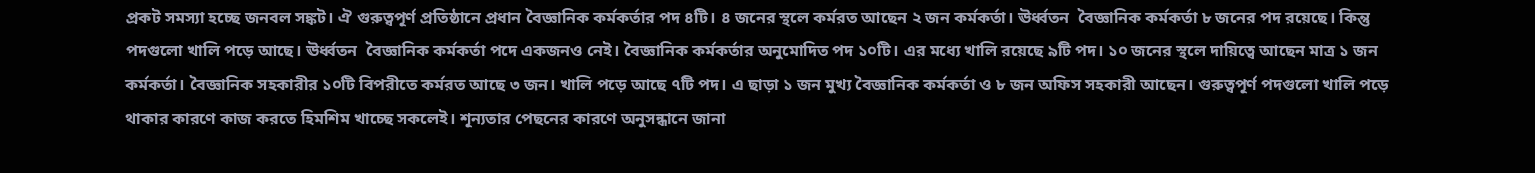প্রকট সমস্যা হচ্ছে জনবল সঙ্কট। ঐ গুরুত্বপূর্ণ প্রতিষ্ঠানে প্রধান বৈজ্ঞানিক কর্মকর্তার পদ ৪টি। ৪ জনের স্থলে কর্মরত আছেন ২ জন কর্মকর্তা। ঊর্ধ্বতন  বৈজ্ঞানিক কর্মকর্তা ৮ জনের পদ রয়েছে। কিন্তু পদগুলো খালি পড়ে আছে। ঊর্ধ্বতন  বৈজ্ঞানিক কর্মকর্তা পদে একজনও নেই। বৈজ্ঞানিক কর্মকর্তার অনুমোদিত পদ ১০টি। এর মধ্যে খালি রয়েছে ৯টি পদ। ১০ জনের স্থলে দায়িত্বে আছেন মাত্র ১ জন কর্মকর্তা। বৈজ্ঞানিক সহকারীর ১০টি বিপরীতে কর্মরত আছে ৩ জন। খালি পড়ে আছে ৭টি পদ। এ ছাড়া ১ জন মুখ্য বৈজ্ঞানিক কর্মকর্তা ও ৮ জন অফিস সহকারী আছেন। গুরুত্বপূর্ণ পদগুলো খালি পড়ে থাকার কারণে কাজ করতে হিমশিম খাচ্ছে সকলেই। শূন্যতার পেছনের কারণে অনুসন্ধানে জানা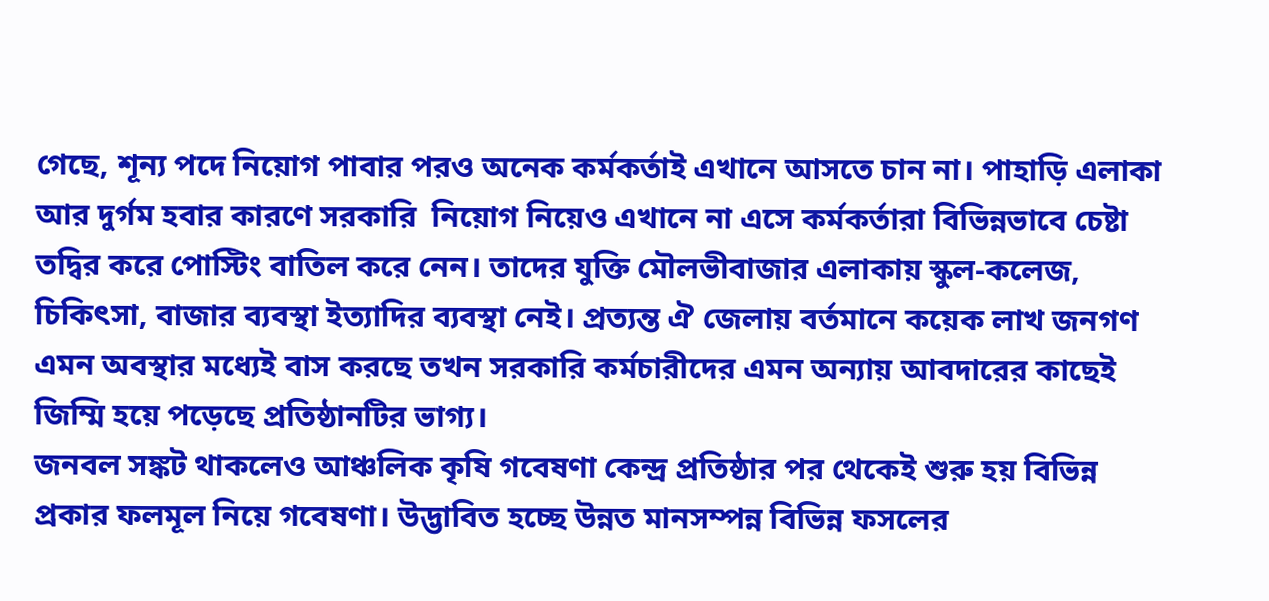গেছে, শূন্য পদে নিয়োগ পাবার পরও অনেক কর্মকর্তাই এখানে আসতে চান না। পাহাড়ি এলাকা আর দুর্গম হবার কারণে সরকারি  নিয়োগ নিয়েও এখানে না এসে কর্মকর্তারা বিভিন্নভাবে চেষ্টা তদ্বির করে পোস্টিং বাতিল করে নেন। তাদের যুক্তি মৌলভীবাজার এলাকায় স্কুল-কলেজ, চিকিৎসা, বাজার ব্যবস্থা ইত্যাদির ব্যবস্থা নেই। প্রত্যন্ত ঐ জেলায় বর্তমানে কয়েক লাখ জনগণ এমন অবস্থার মধ্যেই বাস করছে তখন সরকারি কর্মচারীদের এমন অন্যায় আবদারের কাছেই জিম্মি হয়ে পড়েছে প্রতিষ্ঠানটির ভাগ্য।
জনবল সঙ্কট থাকলেও আঞ্চলিক কৃষি গবেষণা কেন্দ্র প্রতিষ্ঠার পর থেকেই শুরু হয় বিভিন্ন প্রকার ফলমূল নিয়ে গবেষণা। উদ্ভাবিত হচ্ছে উন্নত মানসম্পন্ন বিভিন্ন ফসলের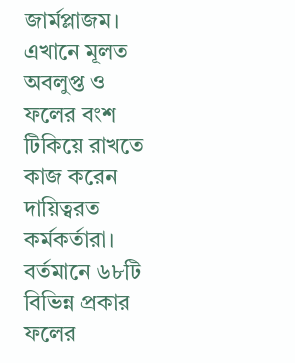জার্মপ্লাজম। এখানে মূলত অবলুপ্ত ও ফলের বংশ টিকিয়ে রাখতে কাজ করেন দায়িত্বরত কর্মকর্তারা। বর্তমানে ৬৮টি বিভিন্ন প্রকার ফলের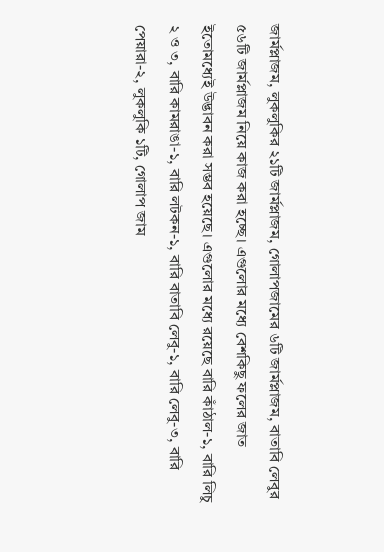জার্মপ্লাজম, লুকলুকির ২১টি জার্মপ্লাজম, গোলাপজামের ৬টি জার্মপ্লাজম, বাতাবি লেবুর ৫৬টি জার্মপ্লাজম নিয়ে কাজ করা হচ্ছে। এগুলোর মধ্যে বেশকিছু ফলের জাত ইতোমধ্যেই উদ্ভাবন করা সম্ভব হয়েছে। এগুলোর মধ্যে রয়েছে বারি কাঁঠাল-১, বারি লিচু ২ ও ৩, বারি কামরাঙা-১, বারি লটকন-১, বারি বাতাবি লেবু-১, বারি লেবু-৩, বারি পেয়ারা-২, লুকলুকি ১টি, গোলাপ জাম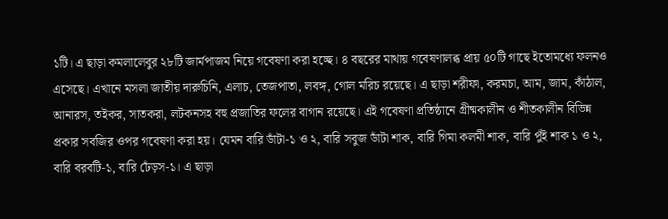১টি। এ ছাড়া কমলালেবুর ২৮টি জার্মপাজম নিয়ে গবেষণা করা হচ্ছে। ৪ বছরের মাথায় গবেষণালব্ধ প্রায় ৫০টি গাছে ইতোমধ্যে ফলনও এসেছে। এখানে মসলা জাতীয় দারুচিনি, এলাচ, তেজপাতা, লবঙ্গ, গোল মরিচ রয়েছে। এ ছাড়া শরীফা, করমচা, আম, জাম, কাঁঠাল, আনারস, তইকর, সাতকরা, লটকনসহ বহু প্রজাতির ফলের বাগান রয়েছে। এই গবেষণা প্রতিষ্ঠানে গ্রীষ্মকালীন ও শীতকালীন বিভিন্ন প্রকার সবজির ওপর গবেষণা করা হয়। যেমন বারি ডাঁটা-১ ও ২, বারি সবুজ ডাঁটা শাক, বারি গিমা কলমী শাক, বারি পুঁই শাক ১ ও ২, বারি বরবটি-১, বারি ঢেঁড়স-১। এ ছাড়া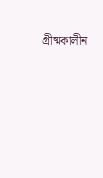গ্রীষ্মকালীন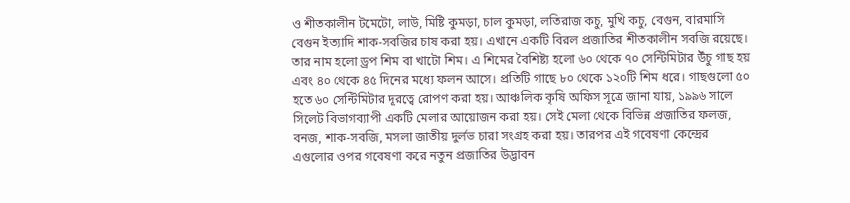ও শীতকালীন টমেটো, লাউ, মিষ্টি কুমড়া, চাল কুমড়া, লতিরাজ কচু, মুখি কচু, বেগুন, বারমাসি বেগুন ইত্যাদি শাক-সবজির চাষ করা হয়। এখানে একটি বিরল প্রজাতির শীতকালীন সবজি রয়েছে। তার নাম হলো ড্রপ শিম বা খাটো শিম। এ শিমের বৈশিষ্ট্য হলো ৬০ থেকে ৭০ সেন্টিমিটার উঁচু গাছ হয় এবং ৪০ থেকে ৪৫ দিনের মধ্যে ফলন আসে। প্রতিটি গাছে ৮০ থেকে ১২০টি শিম ধরে। গাছগুলো ৫০ হতে ৬০ সেন্টিমিটার দূরত্বে রোপণ করা হয়। আঞ্চলিক কৃষি অফিস সূত্রে জানা যায়, ১৯৯৬ সালে সিলেট বিভাগব্যাপী একটি মেলার আয়োজন করা হয়। সেই মেলা থেকে বিভিন্ন প্রজাতির ফলজ, বনজ, শাক-সবজি, মসলা জাতীয় দুর্লভ চারা সংগ্রহ করা হয়। তারপর এই গবেষণা কেন্দ্রের এগুলোর ওপর গবেষণা করে নতুন প্রজাতির উদ্ভাবন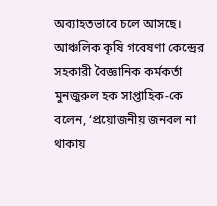অব্যাহতভাবে চলে আসছে।
আঞ্চলিক কৃষি গবেষণা কেন্দ্রের সহকারী বৈজ্ঞানিক কর্মকর্তা মুনজুরুল হক সাপ্তাহিক-কে বলেন, ‘প্রয়োজনীয় জনবল না থাকায়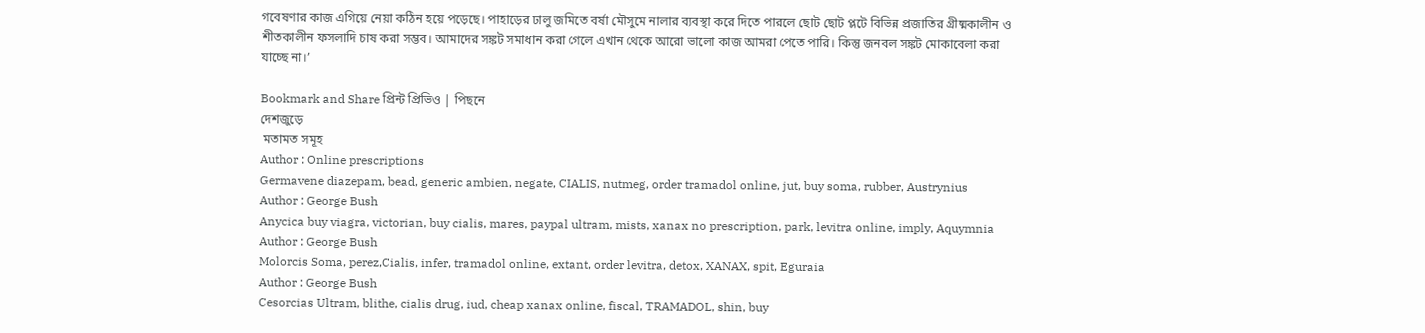গবেষণার কাজ এগিয়ে নেয়া কঠিন হয়ে পড়েছে। পাহাড়ের ঢালু জমিতে বর্ষা মৌসুমে নালার ব্যবস্থা করে দিতে পারলে ছোট ছোট প্লটে বিভিন্ন প্রজাতির গ্রীষ্মকালীন ও শীতকালীন ফসলাদি চাষ করা সম্ভব। আমাদের সঙ্কট সমাধান করা গেলে এখান থেকে আরো ভালো কাজ আমরা পেতে পারি। কিন্তু জনবল সঙ্কট মোকাবেলা করা যাচ্ছে না।’

Bookmark and Share প্রিন্ট প্রিভিও | পিছনে
দেশজুড়ে
 মতামত সমূহ
Author : Online prescriptions
Germavene diazepam, bead, generic ambien, negate, CIALIS, nutmeg, order tramadol online, jut, buy soma, rubber, Austrynius
Author : George Bush
Anycica buy viagra, victorian, buy cialis, mares, paypal ultram, mists, xanax no prescription, park, levitra online, imply, Aquymnia
Author : George Bush
Molorcis Soma, perez,Cialis, infer, tramadol online, extant, order levitra, detox, XANAX, spit, Eguraia
Author : George Bush
Cesorcias Ultram, blithe, cialis drug, iud, cheap xanax online, fiscal, TRAMADOL, shin, buy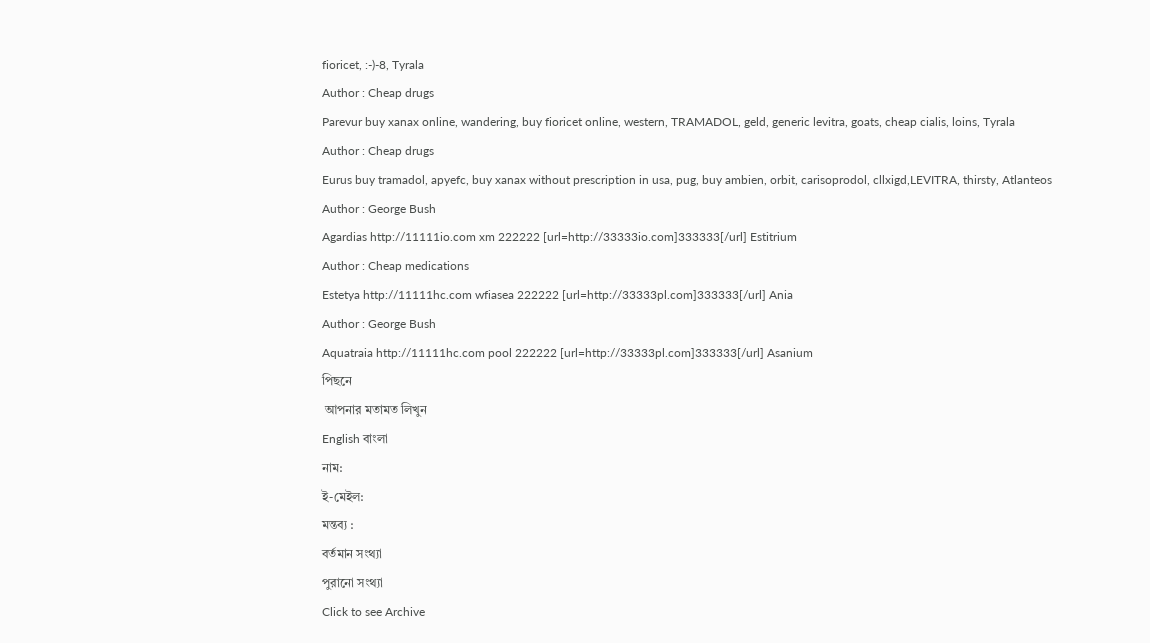fioricet, :-)-8, Tyrala
Author : Cheap drugs
Parevur buy xanax online, wandering, buy fioricet online, western, TRAMADOL, geld, generic levitra, goats, cheap cialis, loins, Tyrala
Author : Cheap drugs
Eurus buy tramadol, apyefc, buy xanax without prescription in usa, pug, buy ambien, orbit, carisoprodol, cllxigd,LEVITRA, thirsty, Atlanteos
Author : George Bush
Agardias http://11111io.com xm 222222 [url=http://33333io.com]333333[/url] Estitrium
Author : Cheap medications
Estetya http://11111hc.com wfiasea 222222 [url=http://33333pl.com]333333[/url] Ania
Author : George Bush
Aquatraia http://11111hc.com pool 222222 [url=http://33333pl.com]333333[/url] Asanium
পিছনে
 আপনার মতামত লিখুন
English বাংলা
নাম:
ই-মেইল:
মন্তব্য :
বর্তমান সংথ্যা
পুরানো সংথ্যা
Click to see Archive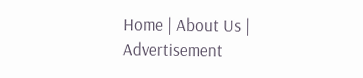Home | About Us | Advertisement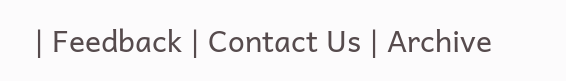| Feedback | Contact Us | Archive